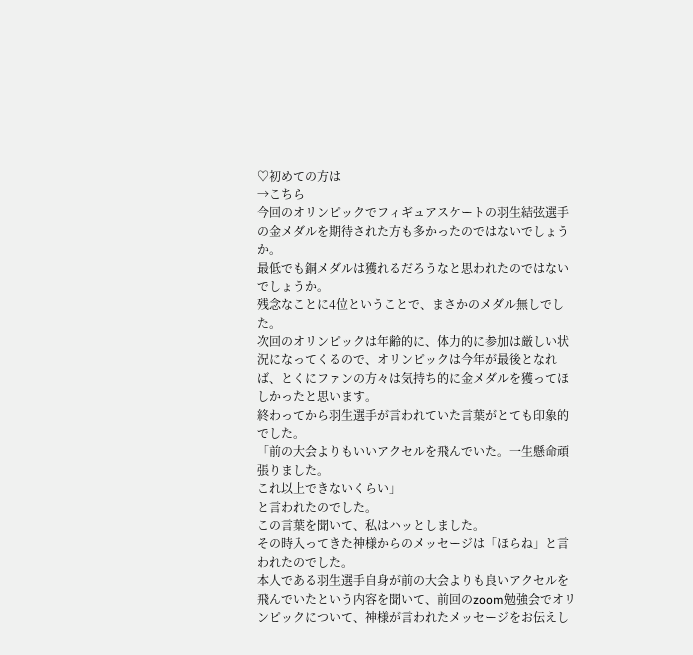♡初めての方は
→こちら
今回のオリンピックでフィギュアスケートの羽生結弦選手の金メダルを期待された方も多かったのではないでしょうか。
最低でも銅メダルは獲れるだろうなと思われたのではないでしょうか。
残念なことに4位ということで、まさかのメダル無しでした。
次回のオリンピックは年齢的に、体力的に参加は厳しい状況になってくるので、オリンピックは今年が最後となれば、とくにファンの方々は気持ち的に金メダルを獲ってほしかったと思います。
終わってから羽生選手が言われていた言葉がとても印象的でした。
「前の大会よりもいいアクセルを飛んでいた。一生懸命頑張りました。
これ以上できないくらい」
と言われたのでした。
この言葉を聞いて、私はハッとしました。
その時入ってきた神様からのメッセージは「ほらね」と言われたのでした。
本人である羽生選手自身が前の大会よりも良いアクセルを飛んでいたという内容を聞いて、前回のzoom勉強会でオリンピックについて、神様が言われたメッセージをお伝えし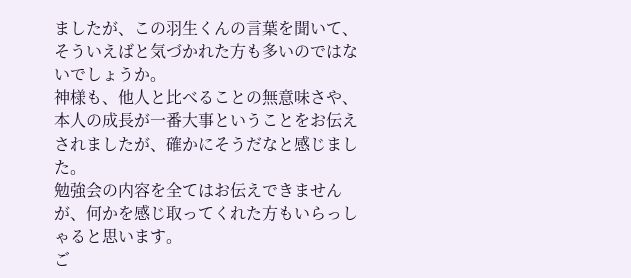ましたが、この羽生くんの言葉を聞いて、そういえばと気づかれた方も多いのではないでしょうか。
神様も、他人と比べることの無意味さや、本人の成長が一番大事ということをお伝えされましたが、確かにそうだなと感じました。
勉強会の内容を全てはお伝えできませんが、何かを感じ取ってくれた方もいらっしゃると思います。
ご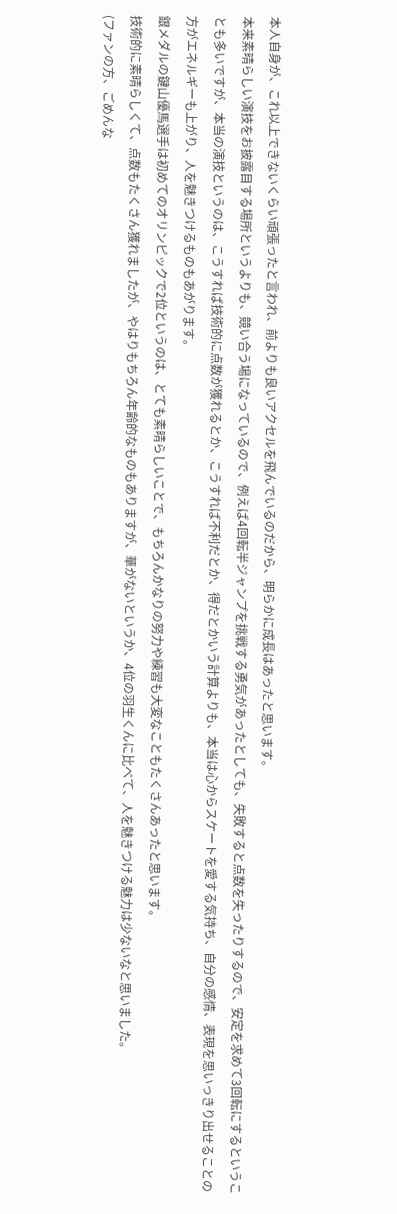本人自身が、これ以上できないくらい頑張ったと言われ、前よりも良いアクセルを飛んでいるのだから、明らかに成長はあったと思います。
本来素晴らしい演技をお披露目する場所というよりも、競い合う場になっているので、例えば4回転半ジャンプを挑戦する勇気があったとしても、失敗すると点数を失ったりするので、安定を求めて3回転にするということも多いですが、本当の演技というのは、こうすれば技術的に点数が獲れるとか、こうすれば不利だとか、得だとかいう計算よりも、本当は心からスケートを愛する気持ち、自分の感情、表現を思いっきり出せることの方がエネルギーも上がり、人を魅きつけるものもあがります。
銀メダルの鍵山優馬選手は初めてのオリンピックで2位というのは、とても素晴らしいことで、もちろんかなりの努力や練習も大変なこともたくさんあったと思います。
技術的に素晴らしくて、点数もたくさん獲れましたが、やはりもちろん年齢的なものもありますが、華がないというか、4位の羽生くんに比べて、人を魅きつける魅力は少ないなと思いました。
(ファンの方、ごめんな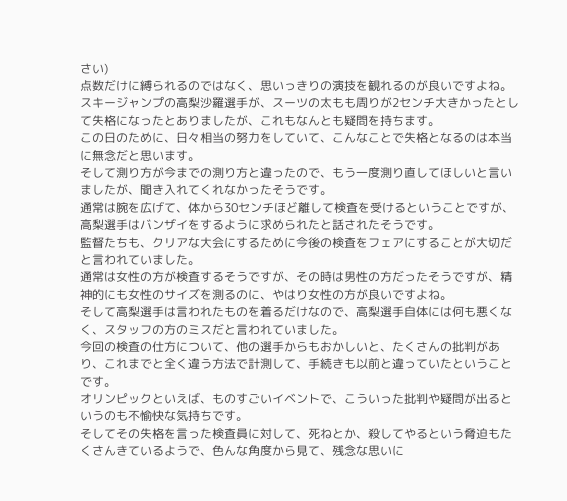さい)
点数だけに縛られるのではなく、思いっきりの演技を観れるのが良いですよね。
スキージャンプの高梨沙羅選手が、スーツの太もも周りが2センチ大きかったとして失格になったとありましたが、これもなんとも疑問を持ちます。
この日のために、日々相当の努力をしていて、こんなことで失格となるのは本当に無念だと思います。
そして測り方が今までの測り方と違ったので、もう一度測り直してほしいと言いましたが、聞き入れてくれなかったそうです。
通常は腕を広げて、体から30センチほど離して検査を受けるということですが、高梨選手はバンザイをするように求められたと話されたそうです。
監督たちも、クリアな大会にするために今後の検査をフェアにすることが大切だと言われていました。
通常は女性の方が検査するそうですが、その時は男性の方だったそうですが、精神的にも女性のサイズを測るのに、やはり女性の方が良いですよね。
そして高梨選手は言われたものを着るだけなので、高梨選手自体には何も悪くなく、スタッフの方のミスだと言われていました。
今回の検査の仕方について、他の選手からもおかしいと、たくさんの批判があり、これまでと全く違う方法で計測して、手続きも以前と違っていたということです。
オリンピックといえば、ものすごいイベントで、こういった批判や疑問が出るというのも不愉快な気持ちです。
そしてその失格を言った検査員に対して、死ねとか、殺してやるという脅迫もたくさんきているようで、色んな角度から見て、残念な思いに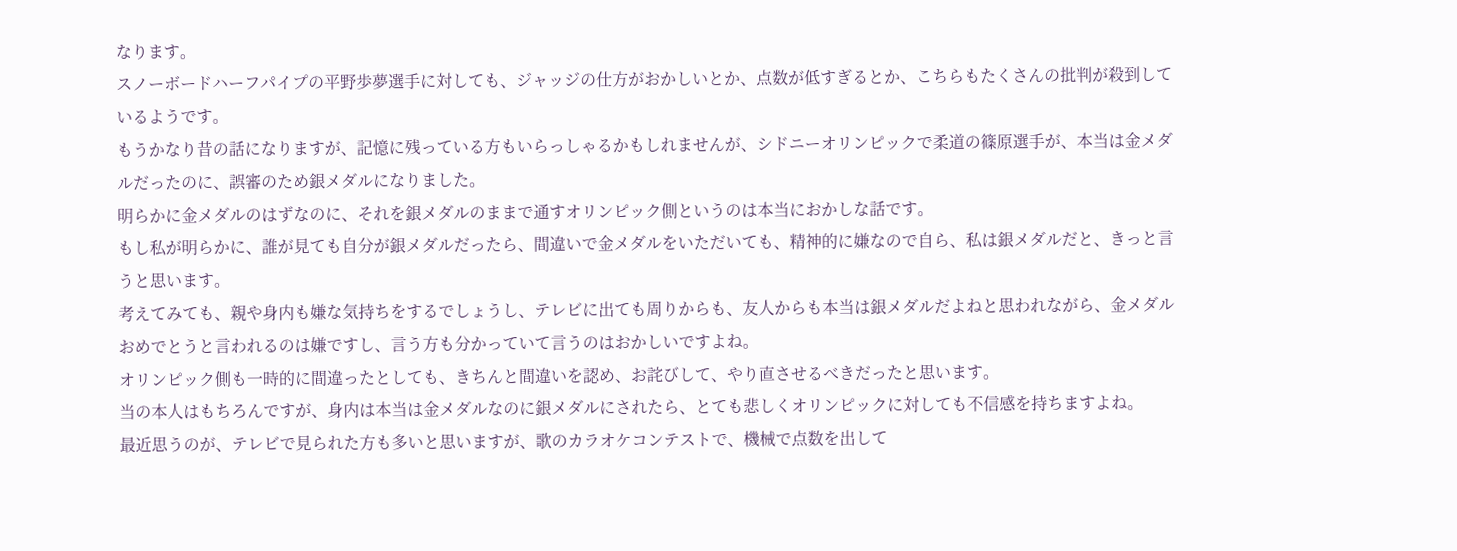なります。
スノーボードハーフパイプの平野歩夢選手に対しても、ジャッジの仕方がおかしいとか、点数が低すぎるとか、こちらもたくさんの批判が殺到しているようです。
もうかなり昔の話になりますが、記憶に残っている方もいらっしゃるかもしれませんが、シドニーオリンピックで柔道の篠原選手が、本当は金メダルだったのに、誤審のため銀メダルになりました。
明らかに金メダルのはずなのに、それを銀メダルのままで通すオリンピック側というのは本当におかしな話です。
もし私が明らかに、誰が見ても自分が銀メダルだったら、間違いで金メダルをいただいても、精神的に嫌なので自ら、私は銀メダルだと、きっと言うと思います。
考えてみても、親や身内も嫌な気持ちをするでしょうし、テレビに出ても周りからも、友人からも本当は銀メダルだよねと思われながら、金メダルおめでとうと言われるのは嫌ですし、言う方も分かっていて言うのはおかしいですよね。
オリンピック側も一時的に間違ったとしても、きちんと間違いを認め、お詫びして、やり直させるべきだったと思います。
当の本人はもちろんですが、身内は本当は金メダルなのに銀メダルにされたら、とても悲しくオリンピックに対しても不信感を持ちますよね。
最近思うのが、テレビで見られた方も多いと思いますが、歌のカラオケコンテストで、機械で点数を出して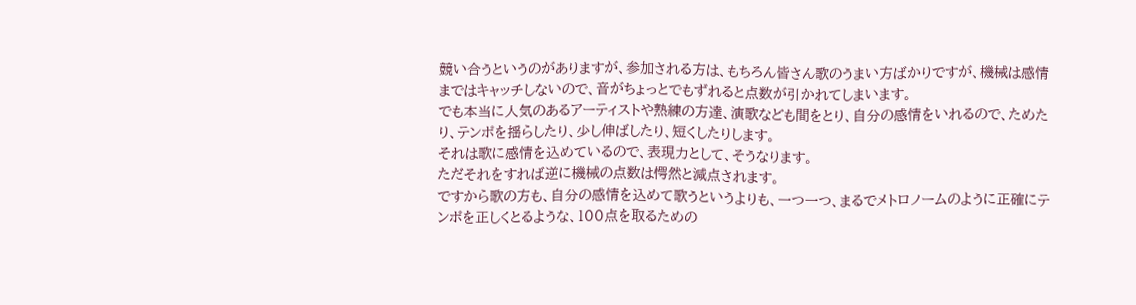競い合うというのがありますが、参加される方は、もちろん皆さん歌のうまい方ばかりですが、機械は感情まではキャッチしないので、音がちょっとでもずれると点数が引かれてしまいます。
でも本当に人気のあるアーティストや熟練の方達、演歌なども間をとり、自分の感情をいれるので、ためたり、テンポを揺らしたり、少し伸ばしたり、短くしたりします。
それは歌に感情を込めているので、表現力として、そうなります。
ただそれをすれば逆に機械の点数は愕然と減点されます。
ですから歌の方も、自分の感情を込めて歌うというよりも、一つ一つ、まるでメトロノームのように正確にテンポを正しくとるような、100点を取るための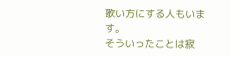歌い方にする人もいます。
そういったことは寂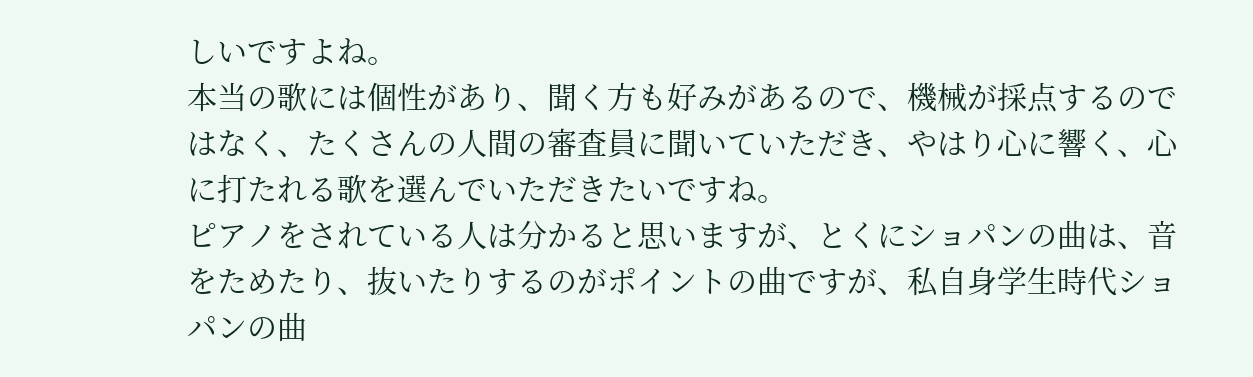しいですよね。
本当の歌には個性があり、聞く方も好みがあるので、機械が採点するのではなく、たくさんの人間の審査員に聞いていただき、やはり心に響く、心に打たれる歌を選んでいただきたいですね。
ピアノをされている人は分かると思いますが、とくにショパンの曲は、音をためたり、抜いたりするのがポイントの曲ですが、私自身学生時代ショパンの曲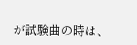が試験曲の時は、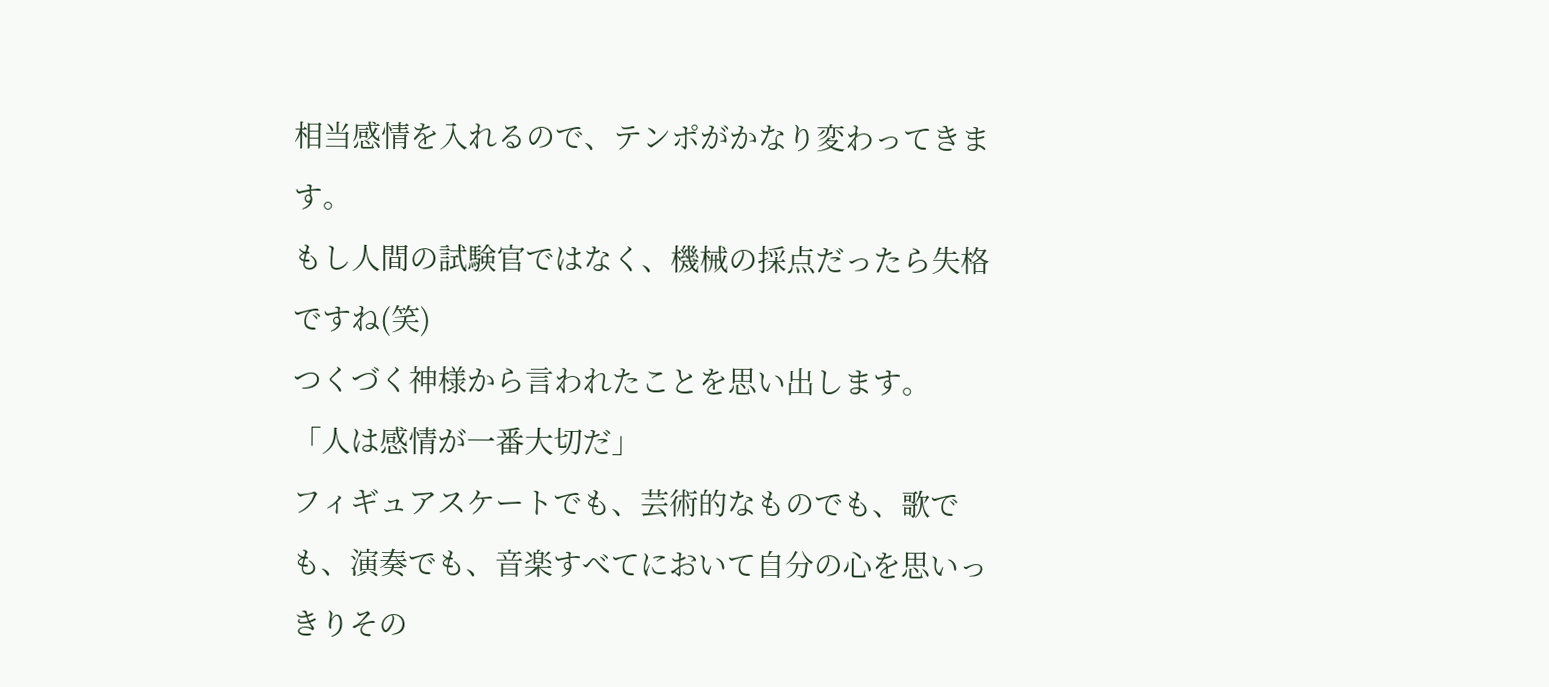相当感情を入れるので、テンポがかなり変わってきます。
もし人間の試験官ではなく、機械の採点だったら失格ですね(笑)
つくづく神様から言われたことを思い出します。
「人は感情が一番大切だ」
フィギュアスケートでも、芸術的なものでも、歌でも、演奏でも、音楽すべてにおいて自分の心を思いっきりその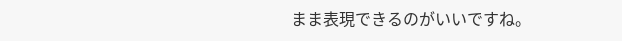まま表現できるのがいいですね。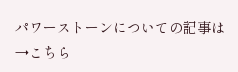パワーストーンについての記事は
→こちら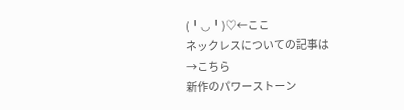(╹◡╹)♡←ここ
ネックレスについての記事は
→こちら
新作のパワーストーン